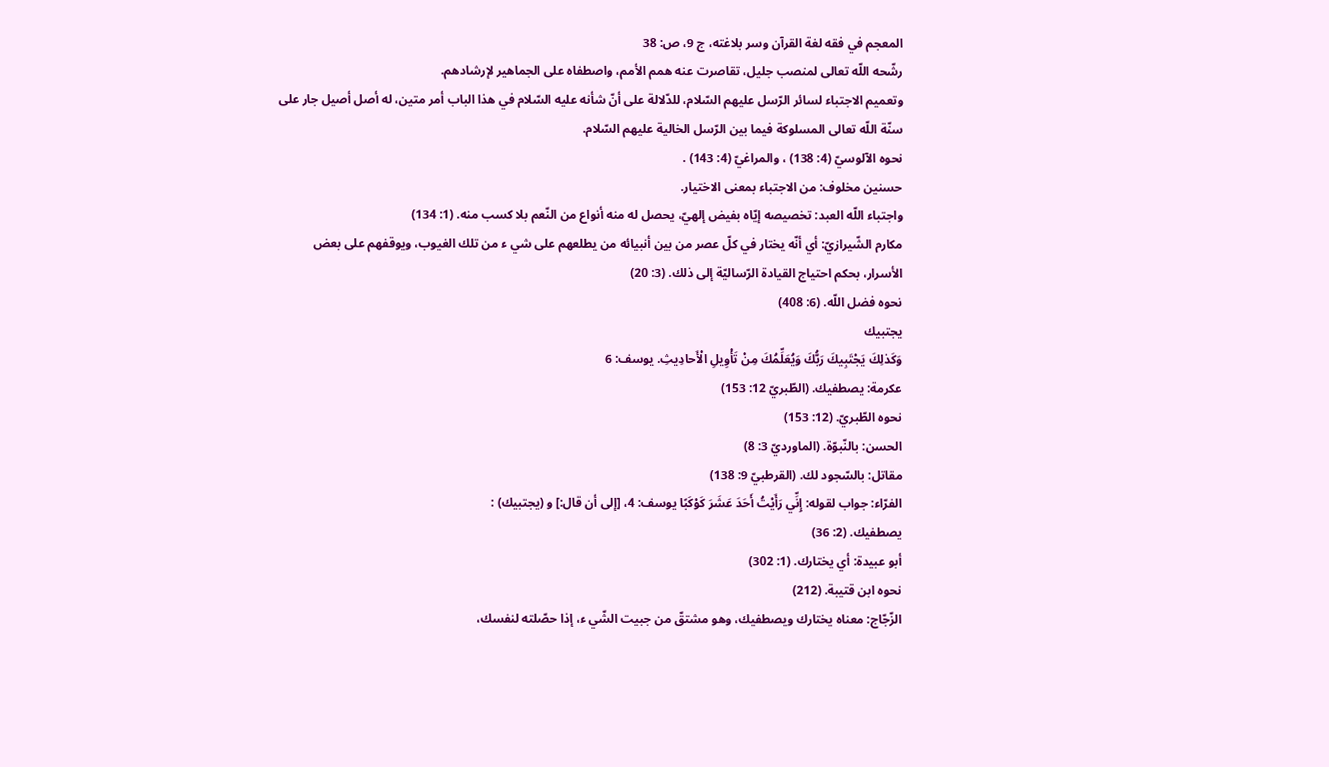المعجم في فقه لغة القرآن وسر بلاغته، ج 9، ص: 38
رشّحه اللّه تعالى لمنصب جليل، تقاصرت عنه همم الأمم، واصطفاه على الجماهير لإرشادهم.
وتعميم الاجتباء لسائر الرّسل عليهم السّلام، للدّلالة على أنّ شأنه عليه السّلام في هذا الباب أمر متين، له أصل أصيل جار على سنّة اللّه تعالى المسلوكة فيما بين الرّسل الخالية عليهم السّلام.
نحوه الآلوسيّ (4: 138) ، والمراغيّ (4: 143) .
حسنين مخلوف: من الاجتباء بمعنى الاختيار.
واجتباء اللّه العبد: تخصيصه إيّاه بفيض إلهيّ، يحصل له منه أنواع من النّعم بلا كسب منه. (1: 134)
مكارم الشّيرازيّ: أي أنّه يختار في كلّ عصر من بين أنبيائه من يطلعهم على شي ء من تلك الغيوب، ويوقفهم على بعض الأسرار، بحكم احتياج القيادة الرّساليّة إلى ذلك. (3: 20)
نحوه فضل اللّه. (6: 408)
يجتبيك
وَكَذلِكَ يَجْتَبِيكَ رَبُّكَ وَيُعَلِّمُكَ مِنْ تَأْوِيلِ الْأَحادِيثِ. يوسف: 6
عكرمة: يصطفيك. (الطّبريّ 12: 153)
نحوه الطّبريّ. (12: 153)
الحسن: بالنّبوّة. (الماورديّ 3: 8)
مقاتل: بالسّجود لك. (القرطبيّ 9: 138)
الفرّاء: جواب لقوله: إِنِّي رَأَيْتُ أَحَدَ عَشَرَ كَوْكَبًا يوسف: 4، [إلى أن قال:] و (يجتبيك) :
يصطفيك. (2: 36)
أبو عبيدة: أي يختارك. (1: 302)
نحوه ابن قتيبة. (212)
الزّجّاج: معناه يختارك ويصطفيك، وهو مشتقّ من جبيت الشّي ء، إذا حصّلته لنفسك،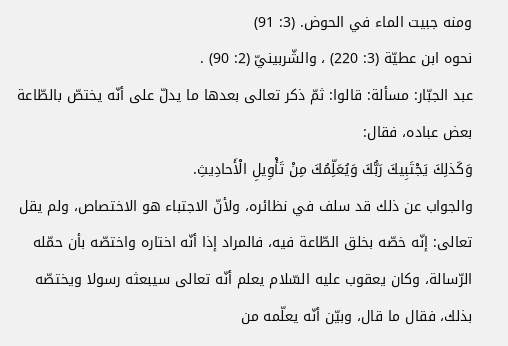ومنه جبيت الماء في الحوض. (3: 91)
نحوه ابن عطيّة (3: 220) ، والشّربينيّ (2: 90) .
عبد الجبّار: مسألة: قالوا: ثمّ ذكر تعالى بعدها ما يدلّ على أنّه يختصّ بالطّاعة بعض عباده، فقال:
وَكَذلِكَ يَجْتَبِيكَ رَبُّكَ وَيُعَلِّمُكَ مِنْ تَأْوِيلِ الْأَحادِيثِ.
والجواب عن ذلك قد سلف في نظائره، ولأنّ الاجتباء هو الاختصاص، ولم يقل تعالى: إنّه خصّه بخلق الطّاعة فيه، فالمراد إذا أنّه اختاره واختصّه بأن حمّله الرّسالة، وكان يعقوب عليه السّلام يعلم أنّه تعالى سيبعثه رسولا ويختصّه بذلك، فقال ما قال، وبيّن أنّه يعلّمه من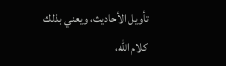تأويل الأحاديث، ويعني بذلك كلام اللّه،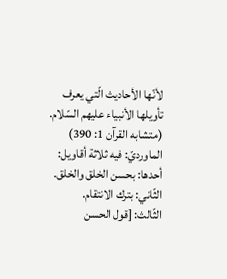لأنّها الأحاديث الّتي يعرف تأويلها الأنبياء عليهم السّلام.
(متشابه القرآن 1: 390)
الماورديّ: فيه ثلاثة أقاويل:
أحدها: بحسن الخلق والخلق.
الثّاني: بترك الانتقام.
الثّالث: [قول الحسن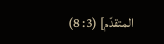المتقدّم] (3: 8)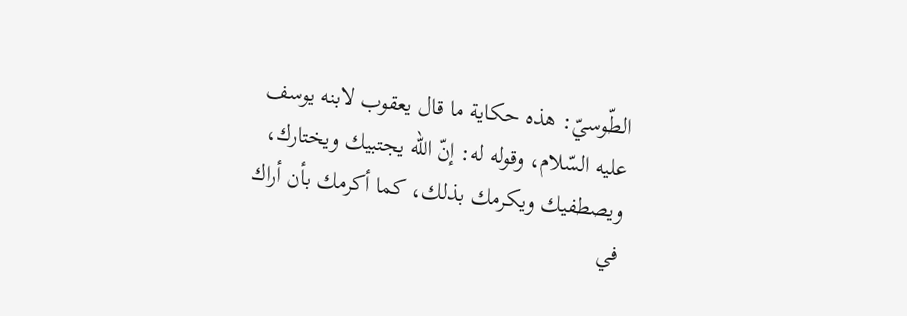الطّوسيّ: هذه حكاية ما قال يعقوب لابنه يوسف عليه السّلام، وقوله له: إنّ اللّه يجتبيك ويختارك، ويصطفيك ويكرمك بذلك، كما أكرمك بأن أراك في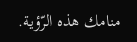منامك هذه الرّؤية.